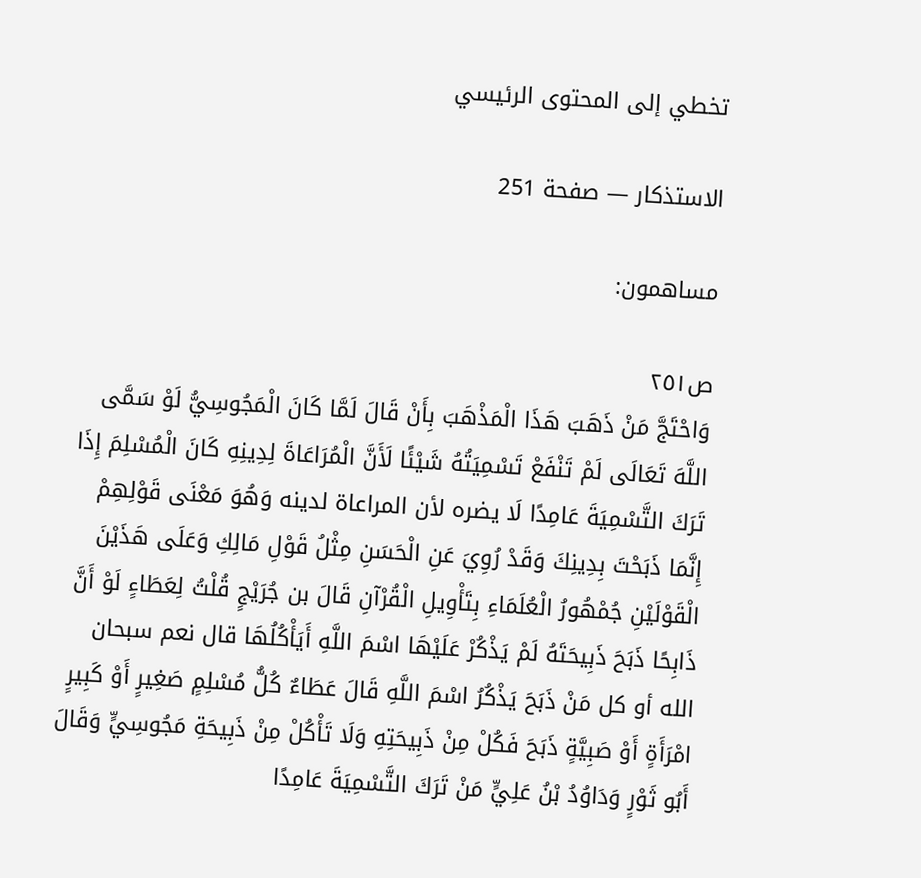تخطي إلى المحتوى الرئيسي

الاستذكار — صفحة 251

مساهمون:

ص٢٥١
وَاحْتَجَّ مَنْ ذَهَبَ هَذَا الْمَذْهَبَ بِأَنْ قَالَ لَمَّا كَانَ الْمَجُوسِيُّ لَوْ سَمَّى اللَّهَ تَعَالَى لَمْ تَنْفَعْ تَسْمِيَتُهُ شَيْئًا لَأَنَّ الْمُرَاعَاةَ لِدِينِهِ كَانَ الْمُسْلِمَ إِذَا تَرَكَ التَّسْمِيَةَ عَامِدًا لَا يضره لأن المراعاة لدينه وَهُوَ مَعْنَى قَوْلِهِمْ إِنَّمَا ذَبَحْتَ بِدِينِكَ وَقَدْ رُوِيَ عَنِ الْحَسَنِ مِثْلُ قَوْلِ مَالِكِ وَعَلَى هَذَيْنَ الْقَوْلَيْنِ جُمْهُورُ الْعُلَمَاءِ بِتَأْوِيلِ الْقُرْآنِ قَالَ بن جُرَيْجٍ قُلْتُ لِعَطَاءٍ لَوْ أَنَّ ذَابِحًا ذَبَحَ ذَبِيحَتَهُ لَمْ يَذْكُرْ عَلَيْهَا اسْمَ اللَّهِ أَيَأْكُلُهَا قال نعم سبحان الله أو كل مَنْ ذَبَحَ يَذْكُرُ اسْمَ اللَّهِ قَالَ عَطَاءٌ كُلُّ مُسْلِمٍ صَغِيرٍ أَوْ كَبِيرٍ امْرَأَةٍ أَوْ صَبِيَّةٍ ذَبَحَ فَكُلْ مِنْ ذَبِيحَتِهِ وَلَا تَأْكُلْ مِنْ ذَبِيحَةِ مَجُوسِيٍّ وَقَالَ أَبُو ثَوْرٍ وَدَاوُدُ بْنُ عَلِيٍّ مَنْ تَرَكَ التَّسْمِيَةَ عَامِدًا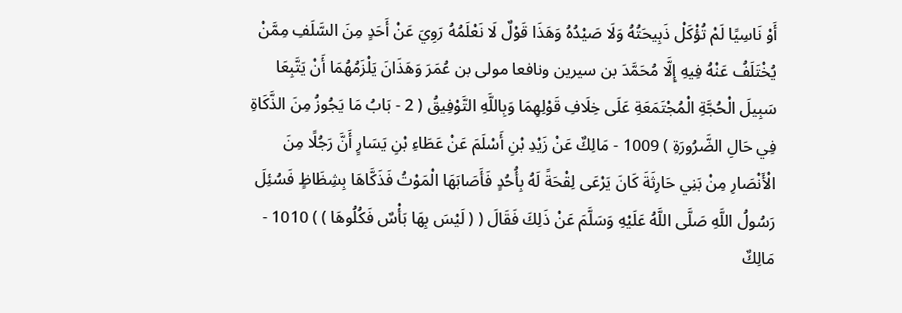أَوْ نَاسِيًا لَمْ تُؤْكَلْ ذَبِيحَتُهُ وَلَا صَيْدُهُ وَهَذَا قَوْلٌ لَا نَعْلَمُهُ رَوِيَ عَنْ أَحَدٍ مِنَ السَّلَفِ مِمَّنْ يُخْتَلَفُ عَنْهُ فِيهِ إِلَّا مُحَمَّدَ بن سيرين ونافعا مولى بن عُمَرَ وَهَذَانَ يَلْزَمُهُمَا أَنْ يَتَّبِعَا سَبِيلَ الْحُجَّةِ الْمُجْتَمَعَةِ عَلَى خِلَافِ قَوْلِهِمَا وَبِاللَّهِ التَّوْفِيقُ ( 2 - بَابُ مَا يَجُوزُ مِنَ الذَّكَاةِ فِي حَالِ الضَّرُورَةِ ) 1009 - مَالِكٌ عَنْ زَيْدِ بْنِ أَسْلَمَ عَنْ عَطَاءِ بْنِ يَسَارٍ أَنَّ رَجُلًا مِنَ الْأَنْصَارِ مِنْ بَنِي حَارِثَةَ كَانَ يَرْعَى لِقْحَةً لَهُ بِأُحُدٍ فَأَصَابَهَا الْمَوْتُ فَذَكَّاهَا بِشِظَاظٍ فَسُئِلَ رَسُولُ اللَّهِ صَلَّى اللَّهُ عَلَيْهِ وَسَلَّمَ عَنْ ذَلِكَ فَقَالَ ( ( لَيْسَ بِهَا بَأْسٌ فَكُلُوهَا ) ) 1010 - مَالِكٌ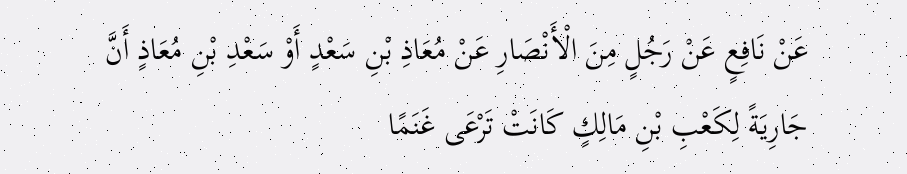عَنْ نَافِعٍ عَنْ رَجُلٍ مِنَ الْأَنْصَارِ عَنْ مُعَاذِ بْنِ سَعْدٍ أَوْ سَعْدِ بْنِ مُعَاذٍ أَنَّ جَارِيَةً لِكَعْبِ بْنِ مَالِكٍ كَانَتْ تَرْعَى غَنَمًا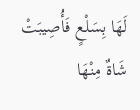لَهَا بِسَلْعٍ فَأُصِيبَتْ شَاةٌ مِنْهَا